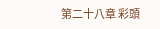第二十八章 彩頭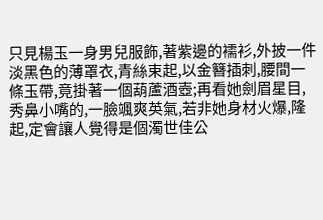只見楊玉一身男兒服飾,著紫邊的襦衫,外披一件淡黑色的薄罩衣,青絲束起,以金簪插刺,腰間一條玉帶,竟掛著一個葫蘆酒壺;再看她劍眉星目,秀鼻小嘴的,一臉颯爽英氣,若非她身材火爆,隆起,定會讓人覺得是個濁世佳公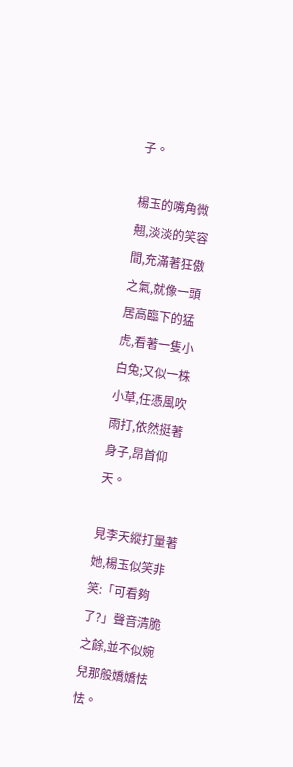子。

楊玉的嘴角微翹,淡淡的笑容間,充滿著狂傲之氣,就像一頭居高臨下的猛虎,看著一隻小白兔;又似一株小草,任憑風吹雨打,依然挺著身子,昂首仰天。

見李天縱打量著她,楊玉似笑非笑:「可看夠了?」聲音清脆之餘,並不似婉兒那般嬌嬌怯怯。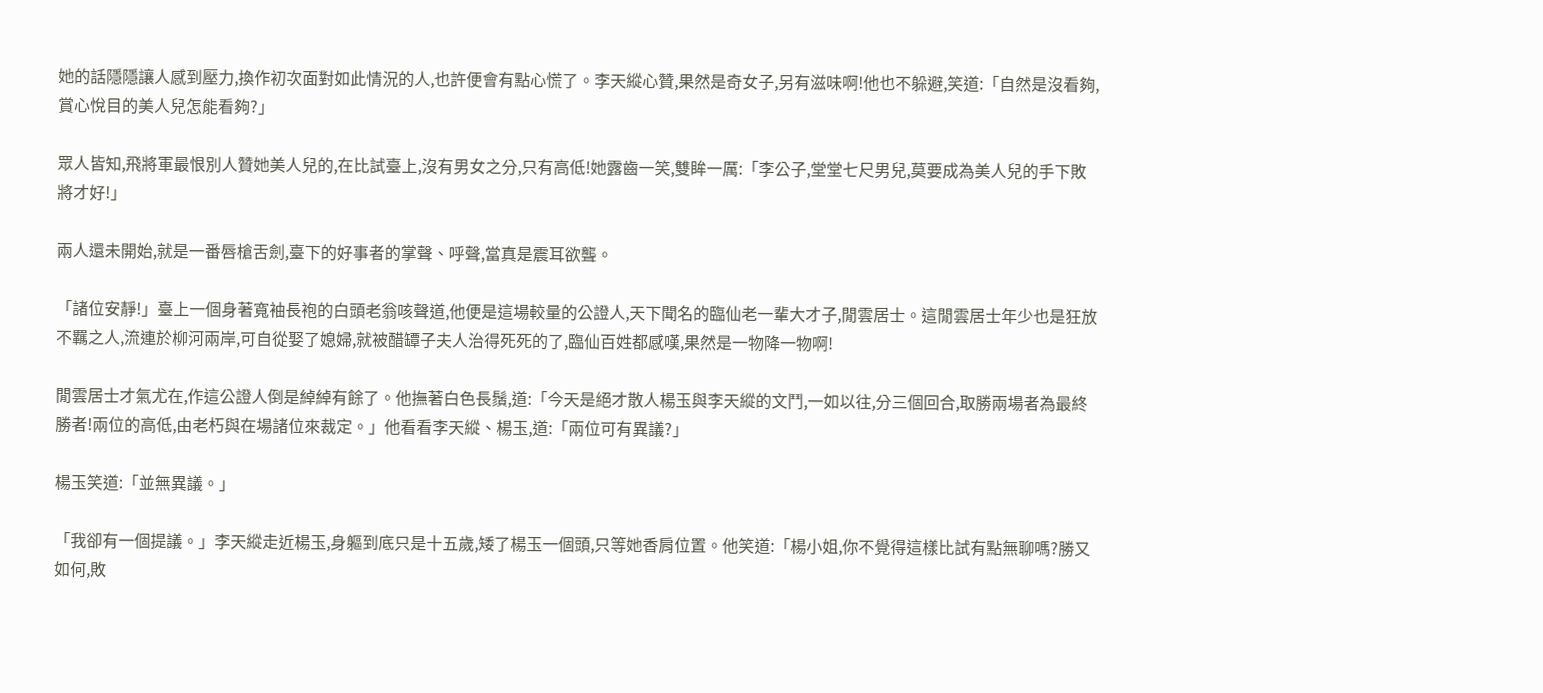她的話隱隱讓人感到壓力,換作初次面對如此情況的人,也許便會有點心慌了。李天縱心贊,果然是奇女子,另有滋味啊!他也不躲避,笑道:「自然是沒看夠,賞心悅目的美人兒怎能看夠?」

眾人皆知,飛將軍最恨別人贊她美人兒的,在比試臺上,沒有男女之分,只有高低!她露齒一笑,雙眸一厲:「李公子,堂堂七尺男兒,莫要成為美人兒的手下敗將才好!」

兩人還未開始,就是一番唇槍舌劍,臺下的好事者的掌聲、呼聲,當真是震耳欲聾。

「諸位安靜!」臺上一個身著寬袖長袍的白頭老翁咳聲道,他便是這場較量的公證人,天下聞名的臨仙老一輩大才子,閒雲居士。這閒雲居士年少也是狂放不羈之人,流連於柳河兩岸,可自從娶了媳婦,就被醋罈子夫人治得死死的了,臨仙百姓都感嘆,果然是一物降一物啊!

閒雲居士才氣尤在,作這公證人倒是綽綽有餘了。他撫著白色長鬚,道:「今天是絕才散人楊玉與李天縱的文鬥,一如以往,分三個回合,取勝兩場者為最終勝者!兩位的高低,由老朽與在場諸位來裁定。」他看看李天縱、楊玉,道:「兩位可有異議?」

楊玉笑道:「並無異議。」

「我卻有一個提議。」李天縱走近楊玉,身軀到底只是十五歲,矮了楊玉一個頭,只等她香肩位置。他笑道:「楊小姐,你不覺得這樣比試有點無聊嗎?勝又如何,敗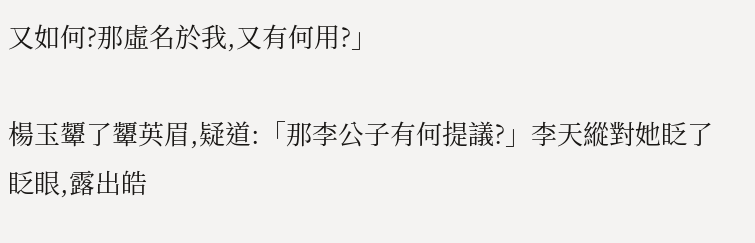又如何?那虛名於我,又有何用?」

楊玉顰了顰英眉,疑道:「那李公子有何提議?」李天縱對她眨了眨眼,露出皓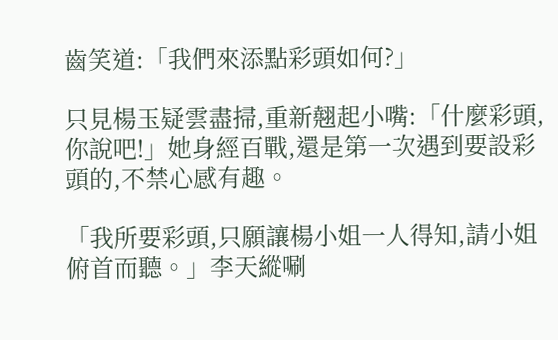齒笑道:「我們來添點彩頭如何?」

只見楊玉疑雲盡掃,重新翹起小嘴:「什麼彩頭,你說吧!」她身經百戰,還是第一次遇到要設彩頭的,不禁心感有趣。

「我所要彩頭,只願讓楊小姐一人得知,請小姐俯首而聽。」李天縱唰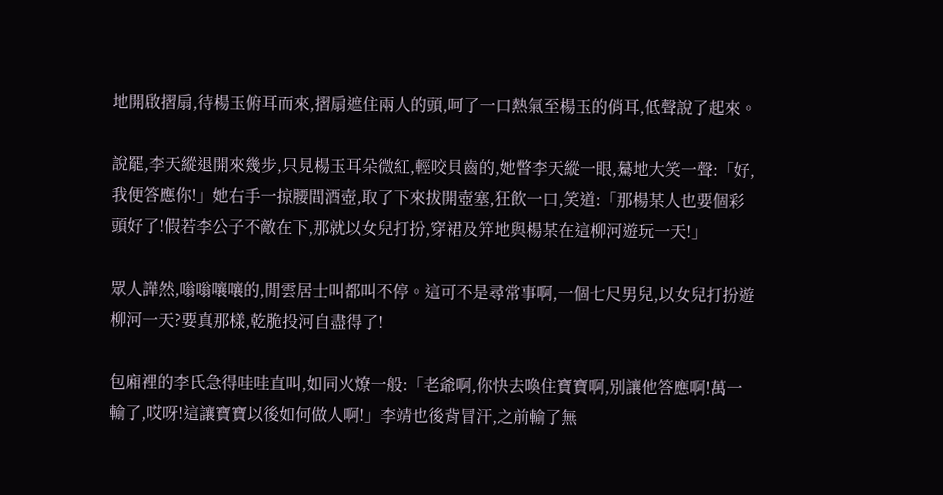地開啟摺扇,待楊玉俯耳而來,摺扇遮住兩人的頭,呵了一口熱氣至楊玉的俏耳,低聲說了起來。

說罷,李天縱退開來幾步,只見楊玉耳朵微紅,輕咬貝齒的,她瞥李天縱一眼,驀地大笑一聲:「好,我便答應你!」她右手一掠腰間酒壺,取了下來拔開壺塞,狂飲一口,笑道:「那楊某人也要個彩頭好了!假若李公子不敵在下,那就以女兒打扮,穿裙及笄地與楊某在這柳河遊玩一天!」

眾人譁然,嗡嗡嚷嚷的,閒雲居士叫都叫不停。這可不是尋常事啊,一個七尺男兒,以女兒打扮遊柳河一天?要真那樣,乾脆投河自盡得了!

包廂裡的李氏急得哇哇直叫,如同火燎一般:「老爺啊,你快去喚住寶寶啊,別讓他答應啊!萬一輸了,哎呀!這讓寶寶以後如何做人啊!」李靖也後背冒汗,之前輸了無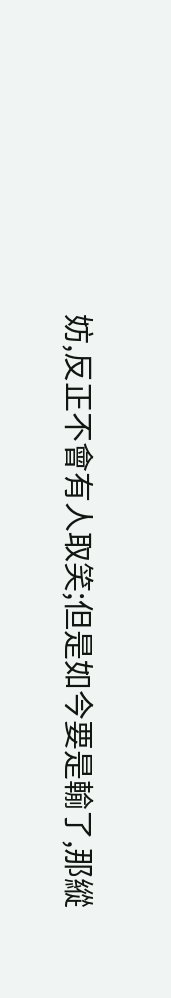妨,反正不會有人取笑;但是如今要是輸了,那縱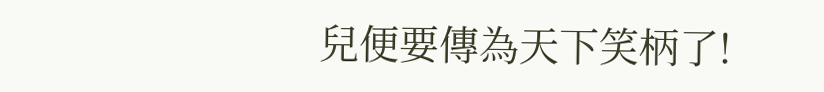兒便要傳為天下笑柄了!